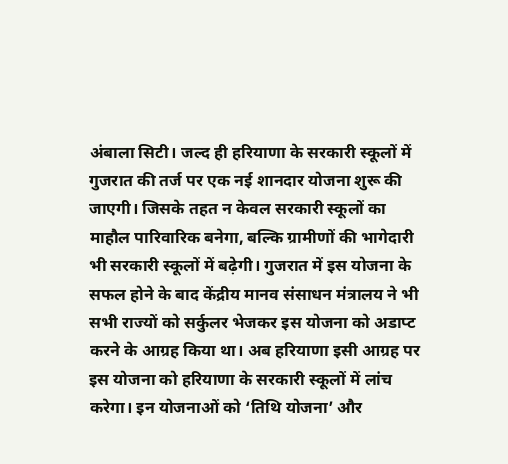अंबाला सिटी। जल्द ही हरियाणा के सरकारी स्कूलों में गुजरात की तर्ज पर एक नई शानदार योजना शुरू की जाएगी। जिसके तहत न केवल सरकारी स्कूलों का माहौल पारिवारिक बनेगा, बल्कि ग्रामीणों की भागेदारी भी सरकारी स्कूलों में बढ़ेगी। गुजरात में इस योजना के सफल होने के बाद केंद्रीय मानव संसाधन मंत्रालय ने भी सभी राज्यों को सर्कुलर भेजकर इस योजना को अडाप्ट करने के आग्रह किया था। अब हरियाणा इसी आग्रह पर इस योजना को हरियाणा के सरकारी स्कूलों में लांच करेगा। इन योजनाओं को ‘तिथि योजना’ और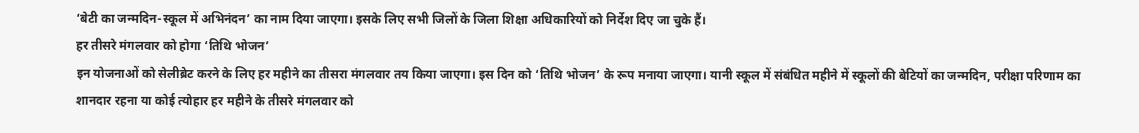‘बेटी का जन्मदिन-स्कूल में अभिनंदन’ का नाम दिया जाएगा। इसके लिए सभी जिलों के जिला शिक्षा अधिकारियों को निर्देश दिए जा चुके हैं।
हर तीसरे मंगलवार को होगा ‘तिथि भोजन’
इन योजनाओं को सेलीब्रेट करने के लिए हर महीने का तीसरा मंगलवार तय किया जाएगा। इस दिन को ‘तिथि भोजन’ के रूप मनाया जाएगा। यानी स्कूल में संबंधित महीने में स्कूलों की बेटियों का जन्मदिन, परीक्षा परिणाम का शानदार रहना या कोई त्योहार हर महीने के तीसरे मंगलवार को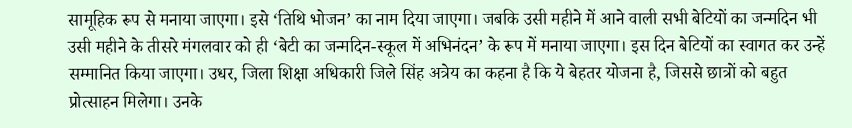सामूहिक रूप से मनाया जाएगा। इसे ‘तिथि भोजन’ का नाम दिया जाएगा। जबकि उसी महीने में आने वाली सभी बेटियों का जन्मदिन भी उसी महीने के तीसरे मंगलवार को ही ‘बेटी का जन्मदिन-स्कूल में अभिनंदन’ के रूप में मनाया जाएगा। इस दिन बेटियों का स्वागत कर उन्हें सम्मानित किया जाएगा। उधर, जिला शिक्षा अधिकारी जिले सिंह अत्रेय का कहना है कि ये बेहतर योजना है, जिससे छात्रों को बहुत प्रोत्साहन मिलेगा। उनके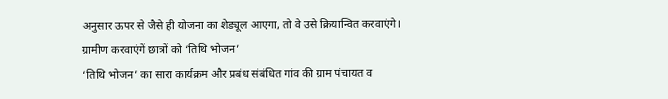अनुसार ऊपर से जैसे ही योजना का शेड्यूल आएगा, तो वे उसे क्रियान्वित करवाएंगे।
ग्रामीण करवाएंगें छात्रों को ‘तिथि भोजन’
‘तिथि भोजन’ का सारा कार्यक्रम और प्रबंध संबंधित गांव की ग्राम पंचायत व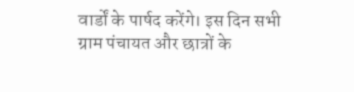वार्डों के पार्षद करेंगे। इस दिन सभी ग्राम पंचायत और छात्रों के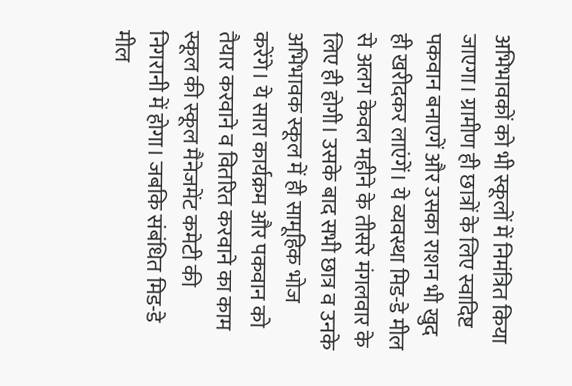अभिभावकों को भी स्कूलों में निमंत्रित किया जाएगा। ग्रामीण ही छात्रों के लिए स्वादिष्ट पकवान बनाएगें और उसका राशन भी खुद ही खरीदकर लाएंगें। ये व्यवस्था मिड-डे मील से अलग केवल महीने के तीसरे मंगलवार के लिए ही होगी। उसके बाद सभी छात्र व उनके अभिभावक स्कूल में ही सामूहिक भोज करेंगे। ये सारा कार्यक्रम और पकवान को तैयार करवाने व वितरित करवाने का काम स्कूल की स्कूल मैनेजमेंट कमेटी की निगरानी में होगा। जबकि संबंधित मिड-डे मील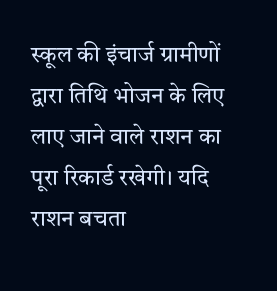स्कूल की इंचार्ज ग्रामीणों द्वारा तिथि भोजन के लिए लाए जाने वाले राशन का पूरा रिकार्ड रखेगी। यदि राशन बचता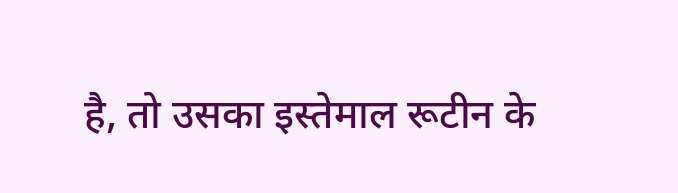है, तो उसका इस्तेमाल रूटीन के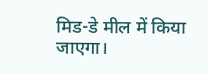मिड-डे मील में किया जाएगा।